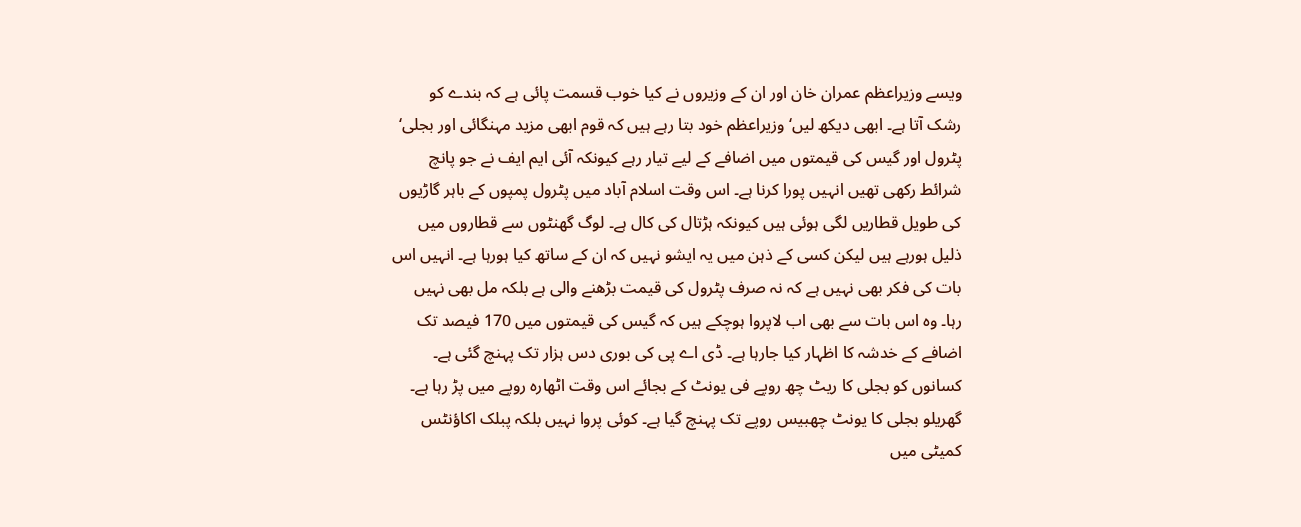ویسے وزیراعظم عمران خان اور ان کے وزیروں نے کیا خوب قسمت پائی ہے کہ بندے کو رشک آتا ہے۔ ابھی دیکھ لیں‘ وزیراعظم خود بتا رہے ہیں کہ قوم ابھی مزید مہنگائی اور بجلی‘ پٹرول اور گیس کی قیمتوں میں اضافے کے لیے تیار رہے کیونکہ آئی ایم ایف نے جو پانچ شرائط رکھی تھیں انہیں پورا کرنا ہے۔ اس وقت اسلام آباد میں پٹرول پمپوں کے باہر گاڑیوں کی طویل قطاریں لگی ہوئی ہیں کیونکہ ہڑتال کی کال ہے۔ لوگ گھنٹوں سے قطاروں میں ذلیل ہورہے ہیں لیکن کسی کے ذہن میں یہ ایشو نہیں کہ ان کے ساتھ کیا ہورہا ہے۔ انہیں اس بات کی فکر بھی نہیں ہے کہ نہ صرف پٹرول کی قیمت بڑھنے والی ہے بلکہ مل بھی نہیں رہا۔ وہ اس بات سے بھی اب لاپروا ہوچکے ہیں کہ گیس کی قیمتوں میں 170 فیصد تک اضافے کے خدشہ کا اظہار کیا جارہا ہے۔ ڈی اے پی کی بوری دس ہزار تک پہنچ گئی ہے۔ کسانوں کو بجلی کا ریٹ چھ روپے فی یونٹ کے بجائے اس وقت اٹھارہ روپے میں پڑ رہا ہے۔ گھریلو بجلی کا یونٹ چھبیس روپے تک پہنچ گیا ہے۔ کوئی پروا نہیں بلکہ پبلک اکاؤنٹس کمیٹی میں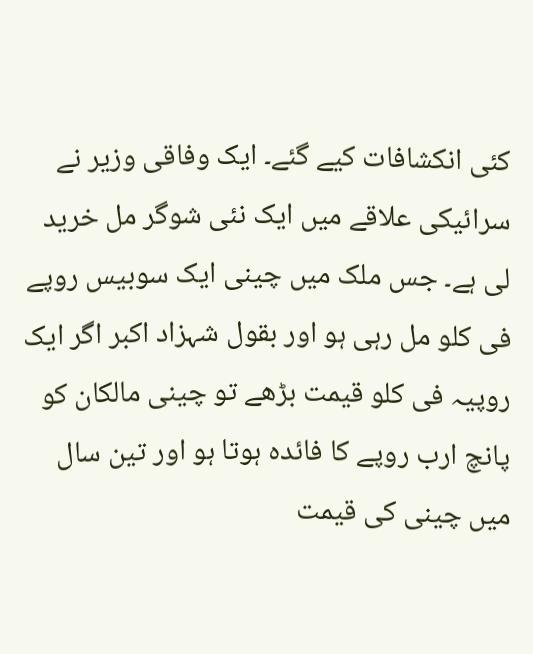کئی انکشافات کیے گئے۔ ایک وفاقی وزیر نے سرائیکی علاقے میں ایک نئی شوگر مل خرید لی ہے۔ جس ملک میں چینی ایک سوبیس روپے فی کلو مل رہی ہو اور بقول شہزاد اکبر اگر ایک روپیہ فی کلو قیمت بڑھے تو چینی مالکان کو پانچ ارب روپے کا فائدہ ہوتا ہو اور تین سال میں چینی کی قیمت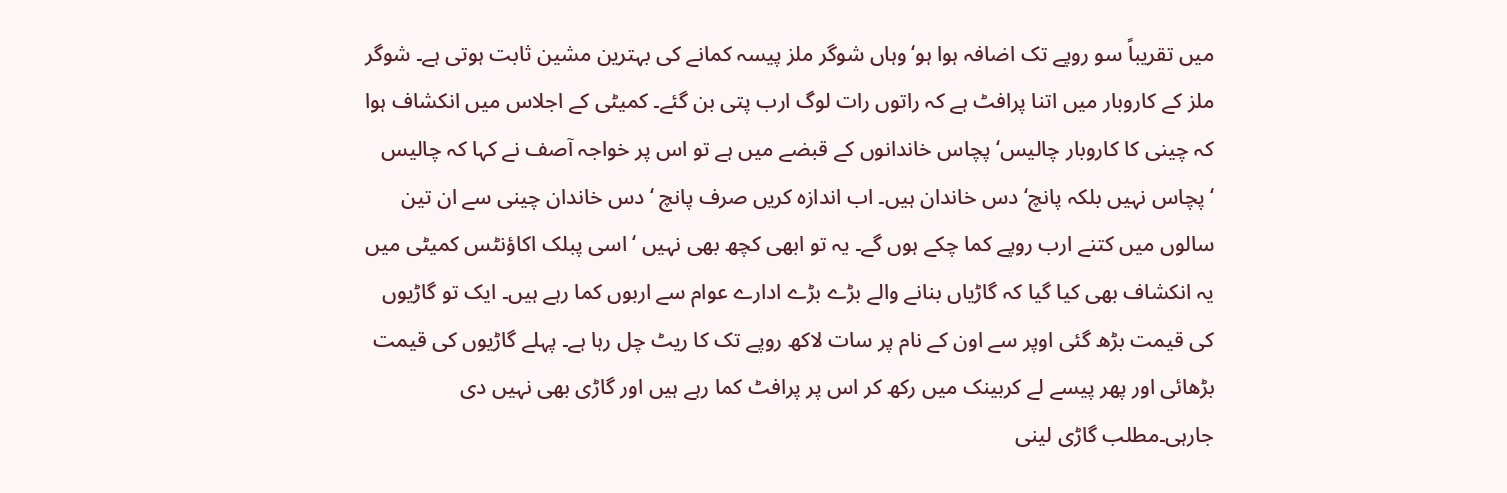میں تقریباً سو روپے تک اضافہ ہوا ہو‘وہاں شوگر ملز پیسہ کمانے کی بہترین مشین ثابت ہوتی ہے۔ شوگر ملز کے کاروبار میں اتنا پرافٹ ہے کہ راتوں رات لوگ ارب پتی بن گئے۔ کمیٹی کے اجلاس میں انکشاف ہوا کہ چینی کا کاروبار چالیس‘ پچاس خاندانوں کے قبضے میں ہے تو اس پر خواجہ آصف نے کہا کہ چالیس ‘پچاس نہیں بلکہ پانچ‘ دس خاندان ہیں۔ اب اندازہ کریں صرف پانچ ‘دس خاندان چینی سے ان تین سالوں میں کتنے ارب روپے کما چکے ہوں گے۔ یہ تو ابھی کچھ بھی نہیں ‘ اسی پبلک اکاؤنٹس کمیٹی میں یہ انکشاف بھی کیا گیا کہ گاڑیاں بنانے والے بڑے بڑے ادارے عوام سے اربوں کما رہے ہیں۔ ایک تو گاڑیوں کی قیمت بڑھ گئی اوپر سے اون کے نام پر سات لاکھ روپے تک کا ریٹ چل رہا ہے۔ پہلے گاڑیوں کی قیمت بڑھائی اور پھر پیسے لے کربینک میں رکھ کر اس پر پرافٹ کما رہے ہیں اور گاڑی بھی نہیں دی جارہی۔مطلب گاڑی لینی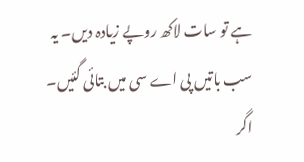ہے تو سات لاکھ روپے زیادہ دیں۔ یہ سب باتیں پی اے سی میں بتائی گئیں۔ اگر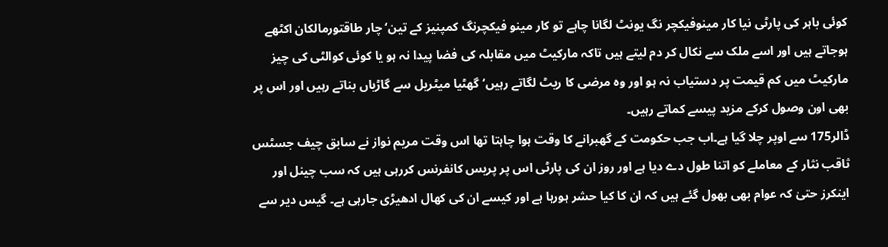کوئی باہر کی پارٹی نیا کار مینوفیکچر نگ یونٹ لگانا چاہے تو کار مینو فیکچرنگ کمپنیز کے تین‘ چار طاقتورمالکان اکٹھے ہوجاتے ہیں اور اسے ملک سے نکال کر دم لیتے ہیں تاکہ مارکیٹ میں مقابلہ کی فضا پیدا نہ ہو یا کوئی کوالٹی کی چیز مارکیٹ میں کم قیمت پر دستیاب نہ ہو اور وہ مرضی کا ریٹ لگاتے رہیں‘ گھٹیا میٹریل سے گاڑیاں بناتے رہیں اور اس پر بھی اون وصول کرکے مزید پیسے کماتے رہیں۔
ڈالر175 سے اوپر چلا گیا ہے۔اب جب حکومت کے گھبرانے کا وقت ہوا چاہتا تھا اس وقت مریم نواز نے سابق چیف جسٹس ثاقب نثار کے معاملے کو اتنا طول دے دیا ہے اور روز ان کی پارٹی اس پر پریس کانفرنس کررہی ہیں کہ سب چینل اور اینکرز حتیٰ کہ عوام بھی بھول گئے ہیں کہ ان کا کیا حشر ہورہا ہے اور کیسے ان کی کھال ادھیڑی جارہی ہے۔ گیس دیر سے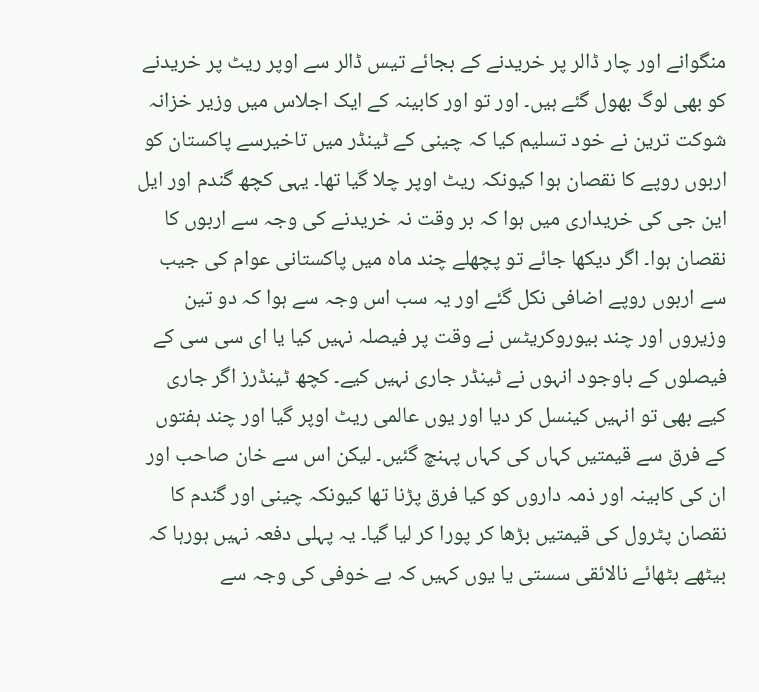منگوانے اور چار ڈالر پر خریدنے کے بجائے تیس ڈالر سے اوپر ریٹ پر خریدنے کو بھی لوگ بھول گئے ہیں۔ اور تو اور کابینہ کے ایک اجلاس میں وزیر خزانہ شوکت ترین نے خود تسلیم کیا کہ چینی کے ٹینڈر میں تاخیرسے پاکستان کو اربوں روپے کا نقصان ہوا کیونکہ ریٹ اوپر چلا گیا تھا۔ یہی کچھ گندم اور ایل این جی کی خریداری میں ہوا کہ بر وقت نہ خریدنے کی وجہ سے اربوں کا نقصان ہوا۔ اگر دیکھا جائے تو پچھلے چند ماہ میں پاکستانی عوام کی جیب سے اربوں روپے اضافی نکل گئے اور یہ سب اس وجہ سے ہوا کہ دو تین وزیروں اور چند بیوروکریٹس نے وقت پر فیصلہ نہیں کیا یا ای سی سی کے فیصلوں کے باوجود انہوں نے ٹینڈر جاری نہیں کیے۔ کچھ ٹینڈرز اگر جاری کیے بھی تو انہیں کینسل کر دیا اور یوں عالمی ریٹ اوپر گیا اور چند ہفتوں کے فرق سے قیمتیں کہاں کی کہاں پہنچ گئیں۔ لیکن اس سے خان صاحب اور ان کی کابینہ اور ذمہ داروں کو کیا فرق پڑنا تھا کیونکہ چینی اور گندم کا نقصان پٹرول کی قیمتیں بڑھا کر پورا کر لیا گیا۔ یہ پہلی دفعہ نہیں ہورہا کہ بیٹھے بٹھائے نالائقی سستی یا یوں کہیں کہ بے خوفی کی وجہ سے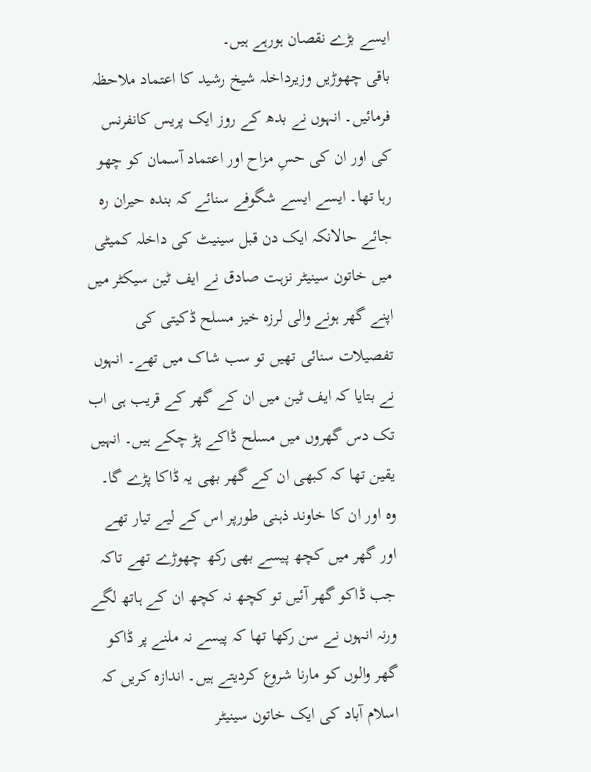ایسے بڑے نقصان ہورہے ہیں۔
باقی چھوڑیں وزیرداخلہ شیخ رشید کا اعتماد ملاحظہ فرمائیں۔ انہوں نے بدھ کے روز ایک پریس کانفرنس کی اور ان کی حسِ مزاح اور اعتماد آسمان کو چھو رہا تھا۔ ایسے ایسے شگوفے سنائے کہ بندہ حیران رہ جائے حالانکہ ایک دن قبل سینیٹ کی داخلہ کمیٹی میں خاتون سینیٹر نزہت صادق نے ایف ٹین سیکٹر میں اپنے گھر ہونے والی لرزہ خیز مسلح ڈکیتی کی تفصیلات سنائی تھیں تو سب شاک میں تھے۔ انہوں نے بتایا کہ ایف ٹین میں ان کے گھر کے قریب ہی اب تک دس گھروں میں مسلح ڈاکے پڑ چکے ہیں۔ انہیں یقین تھا کہ کبھی ان کے گھر بھی یہ ڈاکا پڑے گا۔ وہ اور ان کا خاوند ذہنی طورپر اس کے لیے تیار تھے اور گھر میں کچھ پیسے بھی رکھ چھوڑے تھے تاکہ جب ڈاکو گھر آئیں تو کچھ نہ کچھ ان کے ہاتھ لگے ورنہ انہوں نے سن رکھا تھا کہ پیسے نہ ملنے پر ڈاکو گھر والوں کو مارنا شروع کردیتے ہیں۔ اندازہ کریں کہ اسلام آباد کی ایک خاتون سینیٹر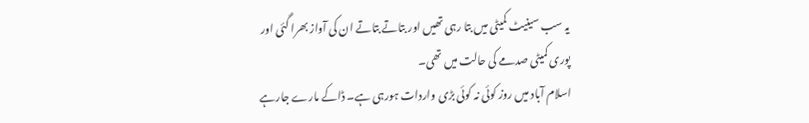یہ سب سینیٹ کمیٹی میں بتا رہی تھیں اور بتاتے بتاتے ان کی آواز بھرا گئی اور پوری کمیٹی صدمے کی حالت میں تھی۔
اسلام آباد میں روز کوئی نہ کوئی بڑی واردات ہورہی ہے۔ ڈاکے مارے جارہے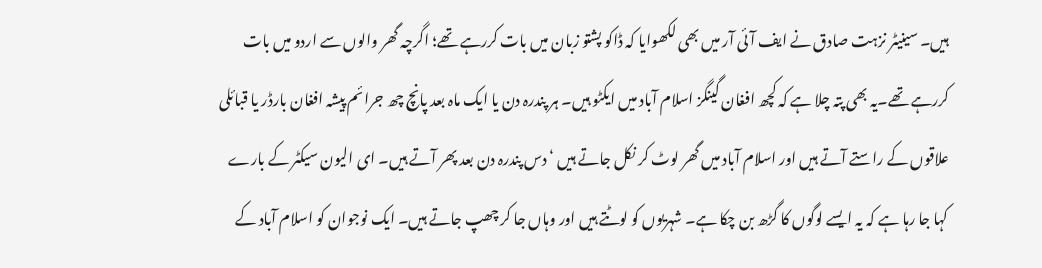ہیں۔ سینیٹر نزہت صادق نے ایف آئی آر میں بھی لکھوایا کہ ڈاکو پشتو زبان میں بات کررہے تھے؛ اگرچہ گھر والوں سے اردو میں بات کررہے تھے۔یہ بھی پتہ چلا ہے کہ کچھ افغان گینگز اسلام آباد میں ایکٹو ہیں۔ ہر پندرہ دن یا ایک ماہ بعد پانچ چھ جرائم پیشہ افغان بارڈر یا قبائلی علاقوں کے راستے آتے ہیں اور اسلام آباد میں گھر لوٹ کر نکل جاتے ہیں ‘ دس پندرہ دن بعد پھر آتے ہیں۔ ای الیون سیکٹر کے بارے کہا جا رہا ہے کہ یہ ایسے لوگوں کا گڑھ بن چکا ہے۔ شہریوں کو لوٹتے ہیں اور وہاں جا کر چھپ جاتے ہیں۔ ایک نوجوان کو اسلام آباد کے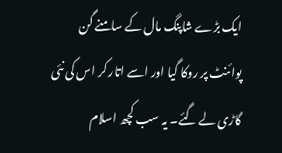ایک بڑے شاپنگ مال کے سامنے گن پوائنٹ پر روکا گیا اور اسے اتار کر اس کی نئی گاڑی لے گئے۔ یہ سب کچھ اسلام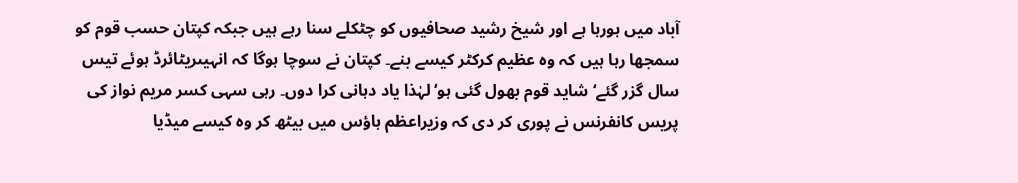آباد میں ہورہا ہے اور شیخ رشید صحافیوں کو چٹکلے سنا رہے ہیں جبکہ کپتان حسب قوم کو سمجھا رہا ہیں کہ وہ عظیم کرکٹر کیسے بنے۔ کپتان نے سوچا ہوگا کہ انہیںریٹائرڈ ہوئے تیس سال گزر گئے‘ شاید قوم بھول گئی ہو‘لہٰذا یاد دہانی کرا دوں۔ رہی سہی کسر مریم نواز کی پریس کانفرنس نے پوری کر دی کہ وزیراعظم ہاؤس میں بیٹھ کر وہ کیسے میڈیا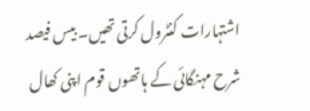اشتہارات کنٹرول کرتی تھیں۔ بیس فیصد شرح مہنگائی کے ہاتھوں قوم اپنی کھال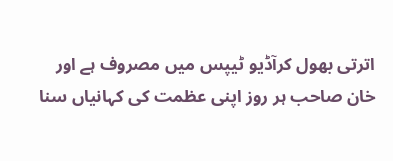اترتی بھول کرآڈیو ٹیپس میں مصروف ہے اور خان صاحب ہر روز اپنی عظمت کی کہانیاں سنا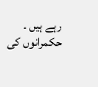رہے ہیں ۔ حکمرانوں کی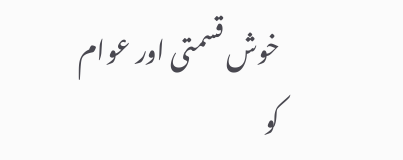خوش قسمتی اور عوام کو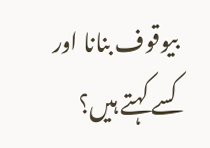بیوقوف بنانا اور کسے کہتے ہیں؟